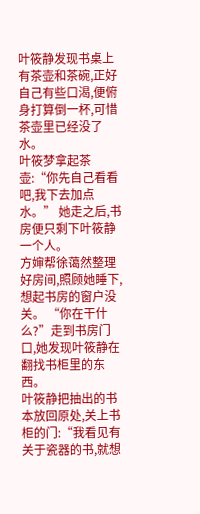叶筱静发现书桌上有茶壶和茶碗,正好自己有些口渴,便俯身打算倒一杯,可惜茶壶里已经没了水。
叶筱梦拿起茶壶:“你先自己看看吧,我下去加点水。” 她走之后,书房便只剩下叶筱静一个人。
方婶帮徐蔼然整理好房间,照顾她睡下,想起书房的窗户没关。 “你在干什么?”走到书房门口,她发现叶筱静在翻找书柜里的东西。
叶筱静把抽出的书本放回原处,关上书柜的门:“我看见有关于瓷器的书,就想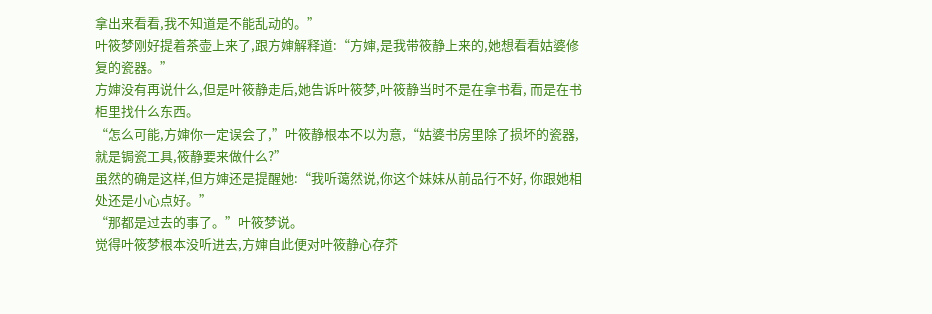拿出来看看,我不知道是不能乱动的。”
叶筱梦刚好提着茶壶上来了,跟方婶解释道:“方婶,是我带筱静上来的,她想看看姑婆修复的瓷器。”
方婶没有再说什么,但是叶筱静走后,她告诉叶筱梦,叶筱静当时不是在拿书看, 而是在书柜里找什么东西。
“怎么可能,方婶你一定误会了,”叶筱静根本不以为意,“姑婆书房里除了损坏的瓷器,就是锔瓷工具,筱静要来做什么?”
虽然的确是这样,但方婶还是提醒她:“我听蔼然说,你这个妹妹从前品行不好, 你跟她相处还是小心点好。”
“那都是过去的事了。”叶筱梦说。
觉得叶筱梦根本没听进去,方婶自此便对叶筱静心存芥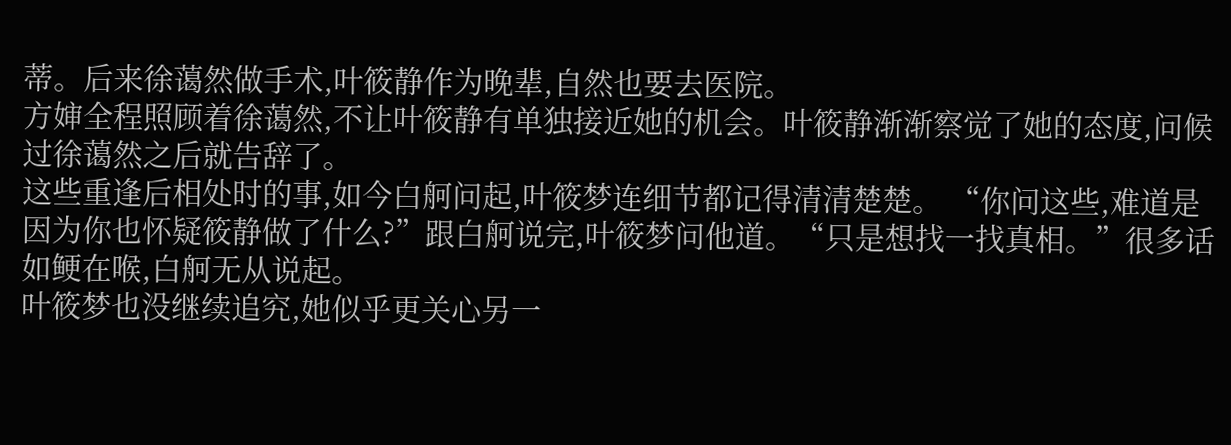蒂。后来徐蔼然做手术,叶筱静作为晚辈,自然也要去医院。
方婶全程照顾着徐蔼然,不让叶筱静有单独接近她的机会。叶筱静渐渐察觉了她的态度,问候过徐蔼然之后就告辞了。
这些重逢后相处时的事,如今白舸问起,叶筱梦连细节都记得清清楚楚。 “你问这些,难道是因为你也怀疑筱静做了什么?”跟白舸说完,叶筱梦问他道。“只是想找一找真相。”很多话如鲠在喉,白舸无从说起。
叶筱梦也没继续追究,她似乎更关心另一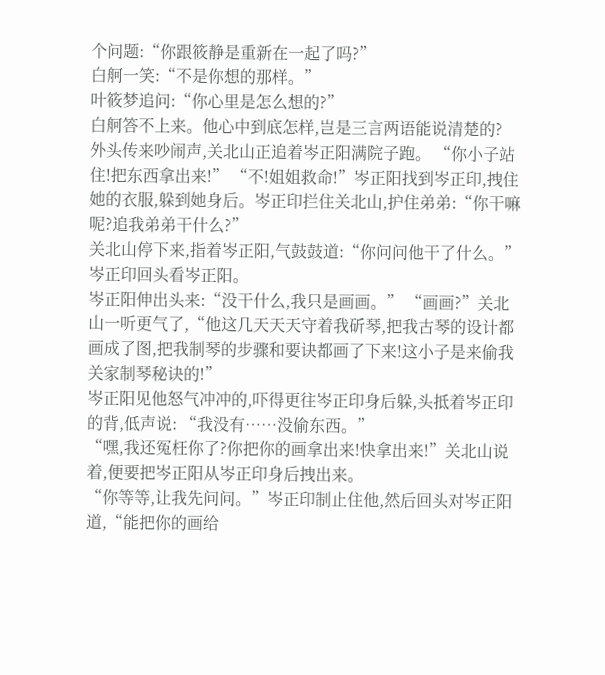个问题:“你跟筱静是重新在一起了吗?”
白舸一笑:“不是你想的那样。”
叶筱梦追问:“你心里是怎么想的?”
白舸答不上来。他心中到底怎样,岂是三言两语能说清楚的?
外头传来吵闹声,关北山正追着岑正阳满院子跑。 “你小子站住!把东西拿出来!” “不!姐姐救命!”岑正阳找到岑正印,拽住她的衣服,躲到她身后。岑正印拦住关北山,护住弟弟:“你干嘛呢?追我弟弟干什么?”
关北山停下来,指着岑正阳,气鼓鼓道:“你问问他干了什么。” 岑正印回头看岑正阳。
岑正阳伸出头来:“没干什么,我只是画画。” “画画?”关北山一听更气了,“他这几天天天守着我斫琴,把我古琴的设计都画成了图,把我制琴的步骤和要诀都画了下来!这小子是来偷我关家制琴秘诀的!”
岑正阳见他怒气冲冲的,吓得更往岑正印身后躲,头抵着岑正印的背,低声说: “我没有……没偷东西。”
“嘿,我还冤枉你了?你把你的画拿出来!快拿出来!”关北山说着,便要把岑正阳从岑正印身后拽出来。
“你等等,让我先问问。”岑正印制止住他,然后回头对岑正阳道,“能把你的画给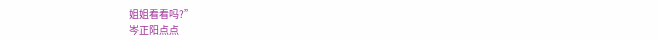姐姐看看吗?”
岑正阳点点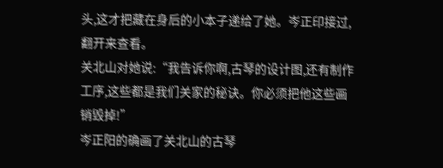头,这才把藏在身后的小本子递给了她。岑正印接过,翻开来查看。
关北山对她说:“我告诉你啊,古琴的设计图,还有制作工序,这些都是我们关家的秘诀。你必须把他这些画销毁掉!”
岑正阳的确画了关北山的古琴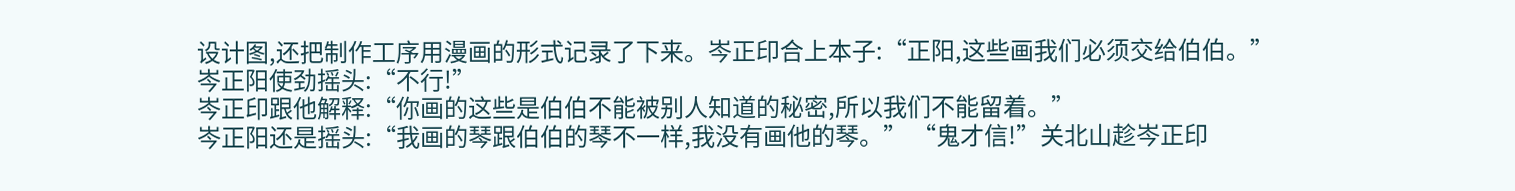设计图,还把制作工序用漫画的形式记录了下来。岑正印合上本子:“正阳,这些画我们必须交给伯伯。”
岑正阳使劲摇头:“不行!”
岑正印跟他解释:“你画的这些是伯伯不能被别人知道的秘密,所以我们不能留着。”
岑正阳还是摇头:“我画的琴跟伯伯的琴不一样,我没有画他的琴。” “鬼才信!”关北山趁岑正印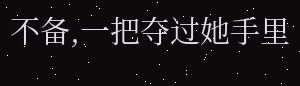不备,一把夺过她手里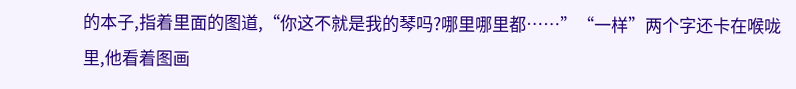的本子,指着里面的图道,“你这不就是我的琴吗?哪里哪里都……”“一样”两个字还卡在喉咙里,他看着图画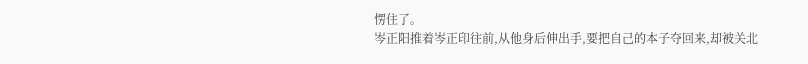愣住了。
岑正阳推着岑正印往前,从他身后伸出手,要把自己的本子夺回来,却被关北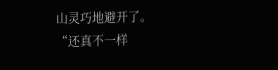山灵巧地避开了。
“还真不一样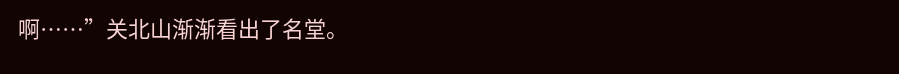啊……”关北山渐渐看出了名堂。